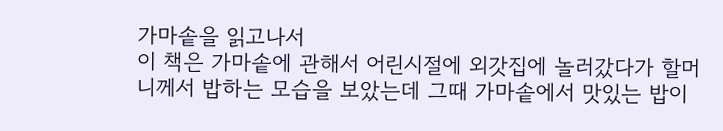가마솥을 읽고나서
이 책은 가마솥에 관해서 어린시절에 외갓집에 놀러갔다가 할머니께서 밥하는 모습을 보았는데 그때 가마솥에서 맛있는 밥이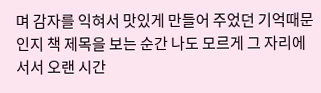며 감자를 익혀서 맛있게 만들어 주었던 기억때문인지 책 제목을 보는 순간 나도 모르게 그 자리에 서서 오랜 시간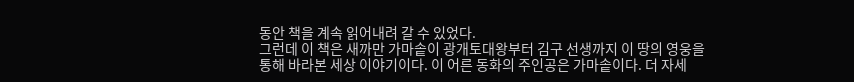동안 책을 계속 읽어내려 갈 수 있었다.
그런데 이 책은 새까만 가마솥이 광개토대왕부터 김구 선생까지 이 땅의 영웅을 통해 바라본 세상 이야기이다. 이 어른 동화의 주인공은 가마솥이다. 더 자세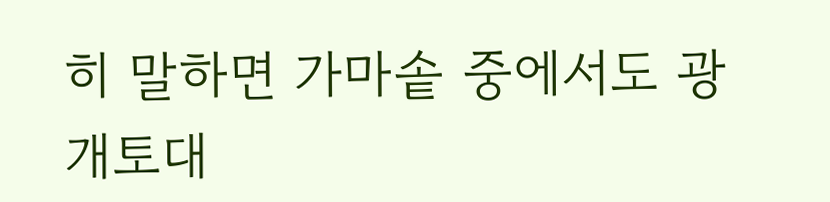히 말하면 가마솥 중에서도 광개토대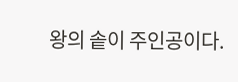왕의 솥이 주인공이다.